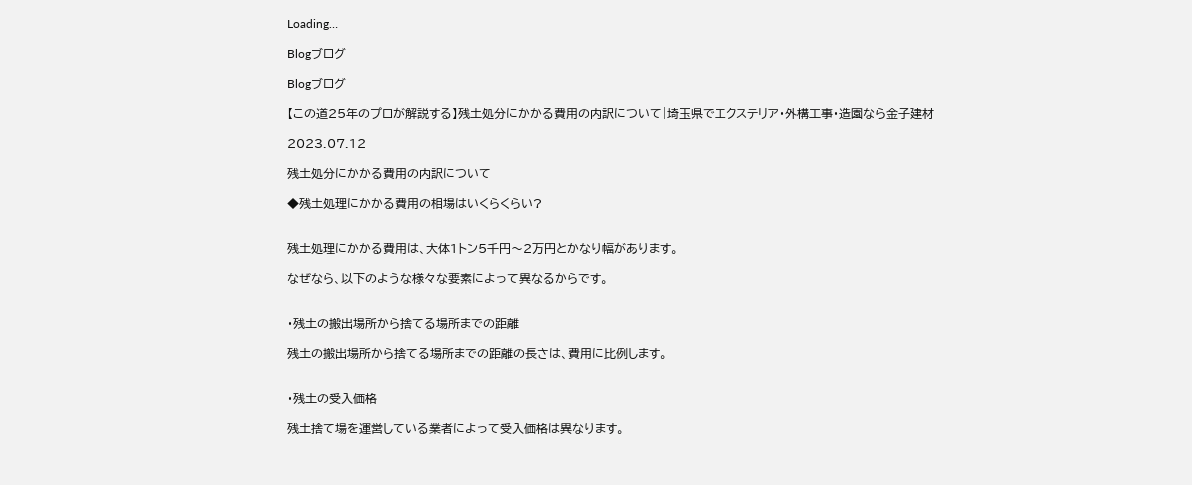Loading…

Blogブログ

Blogブログ

【この道25年のプロが解説する】残土処分にかかる費用の内訳について|埼玉県でエクステリア・外構工事・造園なら金子建材

2023.07.12

残土処分にかかる費用の内訳について

◆残土処理にかかる費用の相場はいくらくらい?


残土処理にかかる費用は、大体1トン5千円〜2万円とかなり幅があります。

なぜなら、以下のような様々な要素によって異なるからです。


・残土の搬出場所から捨てる場所までの距離

残土の搬出場所から捨てる場所までの距離の長さは、費用に比例します。


・残土の受入価格

残土捨て場を運営している業者によって受入価格は異なります。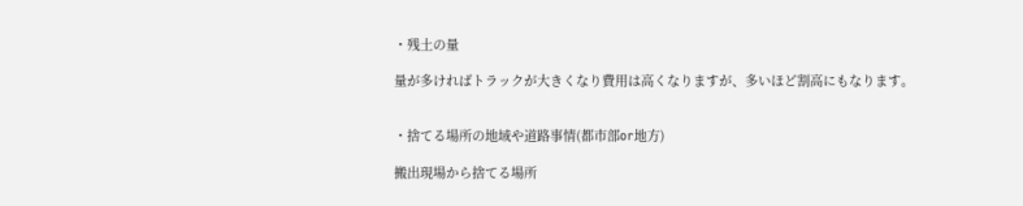・残土の量

量が多ければトラックが大きくなり費用は高くなりますが、多いほど割高にもなります。


・捨てる場所の地域や道路事情(都市部or地方)

搬出現場から捨てる場所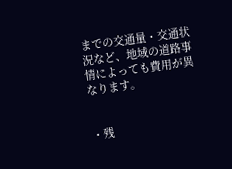までの交通量・交通状況など、地域の道路事情によっても費用が異なります。


・残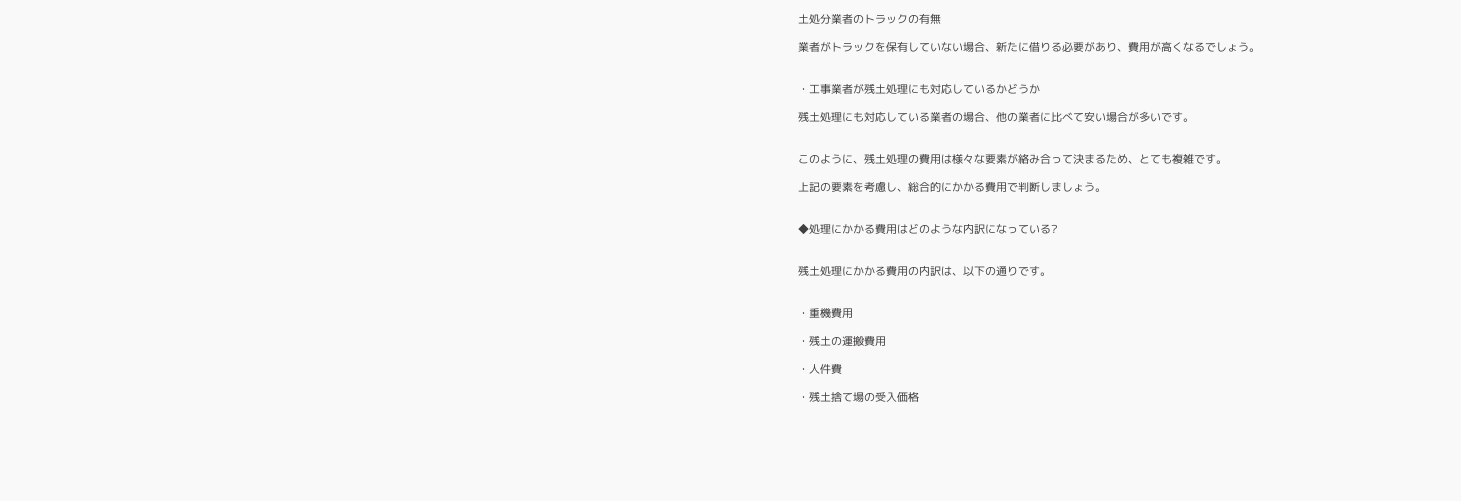土処分業者のトラックの有無

業者がトラックを保有していない場合、新たに借りる必要があり、費用が高くなるでしょう。


・工事業者が残土処理にも対応しているかどうか

残土処理にも対応している業者の場合、他の業者に比べて安い場合が多いです。


このように、残土処理の費用は様々な要素が絡み合って決まるため、とても複雑です。

上記の要素を考慮し、総合的にかかる費用で判断しましょう。


◆処理にかかる費用はどのような内訳になっている?


残土処理にかかる費用の内訳は、以下の通りです。


・重機費用

・残土の運搬費用

・人件費

・残土捨て場の受入価格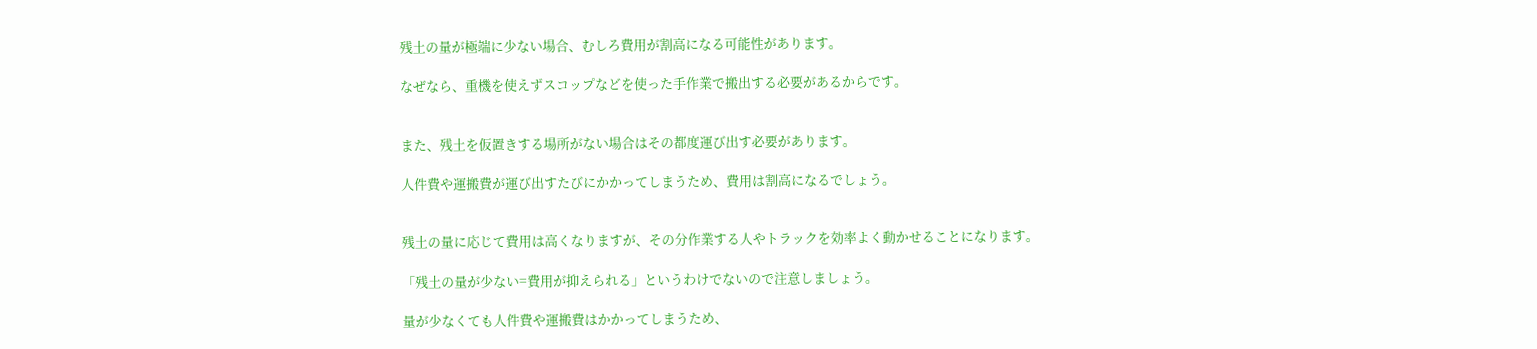残土の量が極端に少ない場合、むしろ費用が割高になる可能性があります。

なぜなら、重機を使えずスコップなどを使った手作業で搬出する必要があるからです。


また、残土を仮置きする場所がない場合はその都度運び出す必要があります。

人件費や運搬費が運び出すたびにかかってしまうため、費用は割高になるでしょう。


残土の量に応じて費用は高くなりますが、その分作業する人やトラックを効率よく動かせることになります。

「残土の量が少ない=費用が抑えられる」というわけでないので注意しましょう。

量が少なくても人件費や運搬費はかかってしまうため、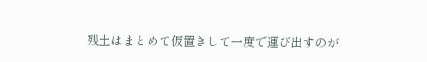残土はまとめて仮置きして一度で運び出すのが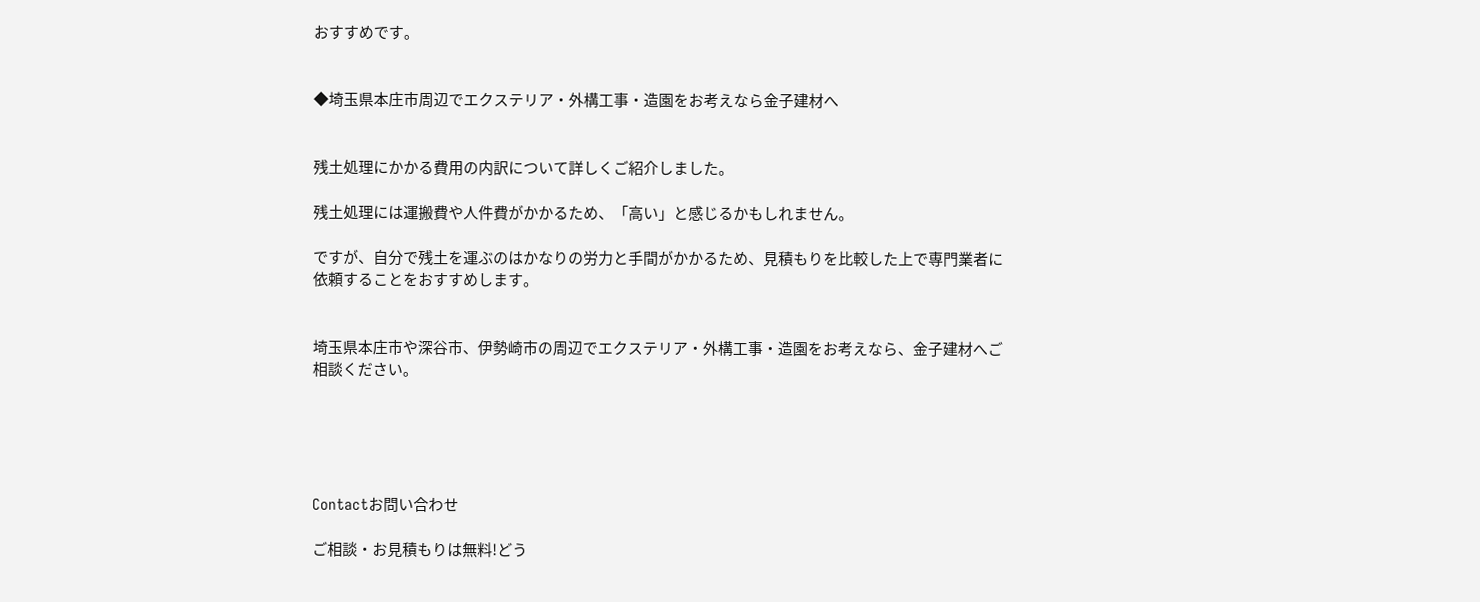おすすめです。


◆埼玉県本庄市周辺でエクステリア・外構工事・造園をお考えなら金子建材へ


残土処理にかかる費用の内訳について詳しくご紹介しました。

残土処理には運搬費や人件費がかかるため、「高い」と感じるかもしれません。

ですが、自分で残土を運ぶのはかなりの労力と手間がかかるため、見積もりを比較した上で専門業者に依頼することをおすすめします。


埼玉県本庄市や深谷市、伊勢崎市の周辺でエクステリア・外構工事・造園をお考えなら、金子建材へご相談ください。





Contactお問い合わせ

ご相談・お見積もりは無料!どう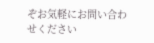ぞお気軽にお問い合わせください